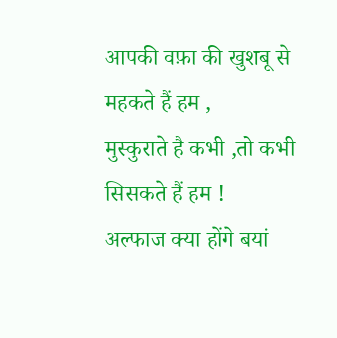आपकी वफ़ा की खुशबू से महकते हैं हम ,
मुस्कुराते है कभी ,तो कभी सिसकते हैं हम !
अल्फाज क्या होंगे बयां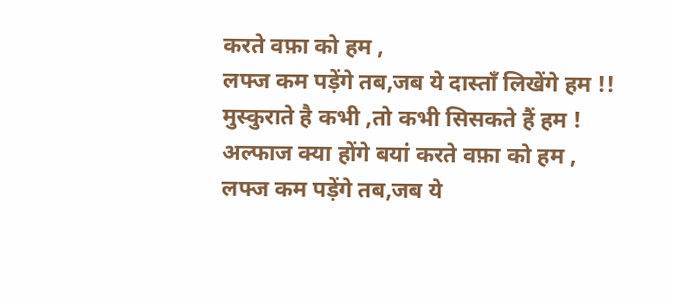करते वफ़ा को हम ,
लफ्ज कम पड़ेंगे तब,जब ये दास्ताँ लिखेंगे हम !!
मुस्कुराते है कभी ,तो कभी सिसकते हैं हम !
अल्फाज क्या होंगे बयां करते वफ़ा को हम ,
लफ्ज कम पड़ेंगे तब,जब ये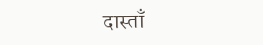दास्ताँ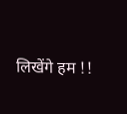लिखेंगे हम !!